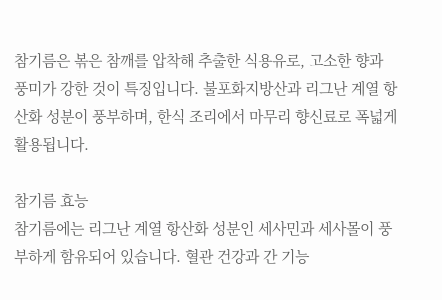참기름은 볶은 참깨를 압착해 추출한 식용유로, 고소한 향과 풍미가 강한 것이 특징입니다. 불포화지방산과 리그난 계열 항산화 성분이 풍부하며, 한식 조리에서 마무리 향신료로 폭넓게 활용됩니다.

참기름 효능
참기름에는 리그난 계열 항산화 성분인 세사민과 세사몰이 풍부하게 함유되어 있습니다. 혈관 건강과 간 기능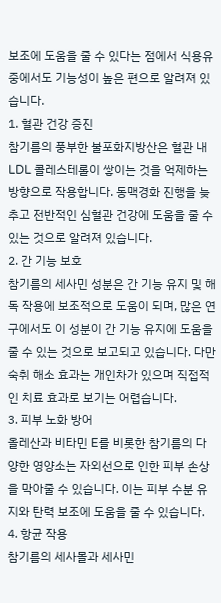보조에 도움을 줄 수 있다는 점에서 식용유 중에서도 기능성이 높은 편으로 알려져 있습니다.
1. 혈관 건강 증진
참기름의 풍부한 불포화지방산은 혈관 내 LDL 콜레스테롤이 쌓이는 것을 억제하는 방향으로 작용합니다. 동맥경화 진행을 늦추고 전반적인 심혈관 건강에 도움을 줄 수 있는 것으로 알려져 있습니다.
2. 간 기능 보호
참기름의 세사민 성분은 간 기능 유지 및 해독 작용에 보조적으로 도움이 되며, 많은 연구에서도 이 성분이 간 기능 유지에 도움을 줄 수 있는 것으로 보고되고 있습니다. 다만 숙취 해소 효과는 개인차가 있으며 직접적인 치료 효과로 보기는 어렵습니다.
3. 피부 노화 방어
올레산과 비타민 E를 비롯한 참기름의 다양한 영양소는 자외선으로 인한 피부 손상을 막아줄 수 있습니다. 이는 피부 수분 유지와 탄력 보조에 도움을 줄 수 있습니다.
4. 항균 작용
참기름의 세사몰과 세사민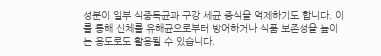성분이 일부 식중독균과 구강 세균 증식을 억제하기도 합니다. 이를 통해 신체를 유해균으로부터 방어하거나 식품 보존성을 높이는 용도로도 활용될 수 있습니다.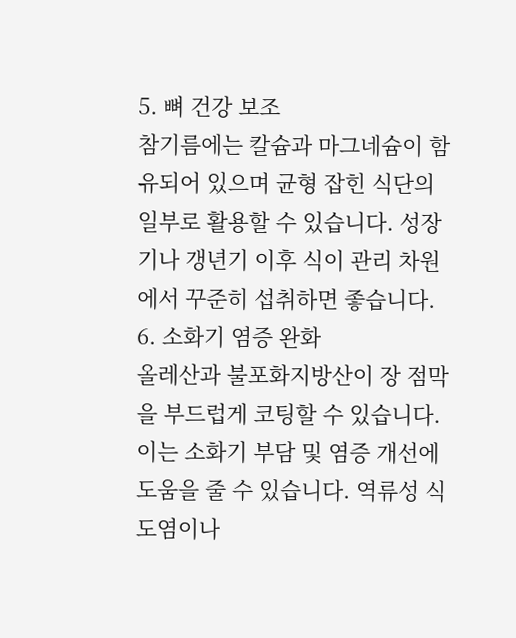5. 뼈 건강 보조
참기름에는 칼슘과 마그네슘이 함유되어 있으며 균형 잡힌 식단의 일부로 활용할 수 있습니다. 성장기나 갱년기 이후 식이 관리 차원에서 꾸준히 섭취하면 좋습니다.
6. 소화기 염증 완화
올레산과 불포화지방산이 장 점막을 부드럽게 코팅할 수 있습니다. 이는 소화기 부담 및 염증 개선에 도움을 줄 수 있습니다. 역류성 식도염이나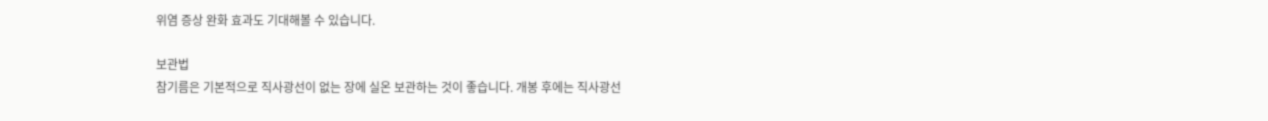위염 증상 완화 효과도 기대해볼 수 있습니다.

보관법
참기름은 기본적으로 직사광선이 없는 장에 실온 보관하는 것이 좋습니다. 개봉 후에는 직사광선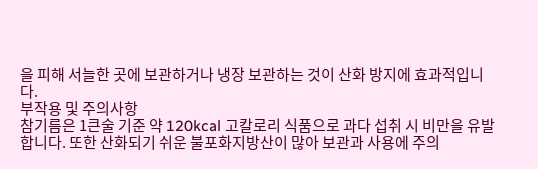을 피해 서늘한 곳에 보관하거나 냉장 보관하는 것이 산화 방지에 효과적입니다.
부작용 및 주의사항
참기름은 1큰술 기준 약 120kcal 고칼로리 식품으로 과다 섭취 시 비만을 유발합니다. 또한 산화되기 쉬운 불포화지방산이 많아 보관과 사용에 주의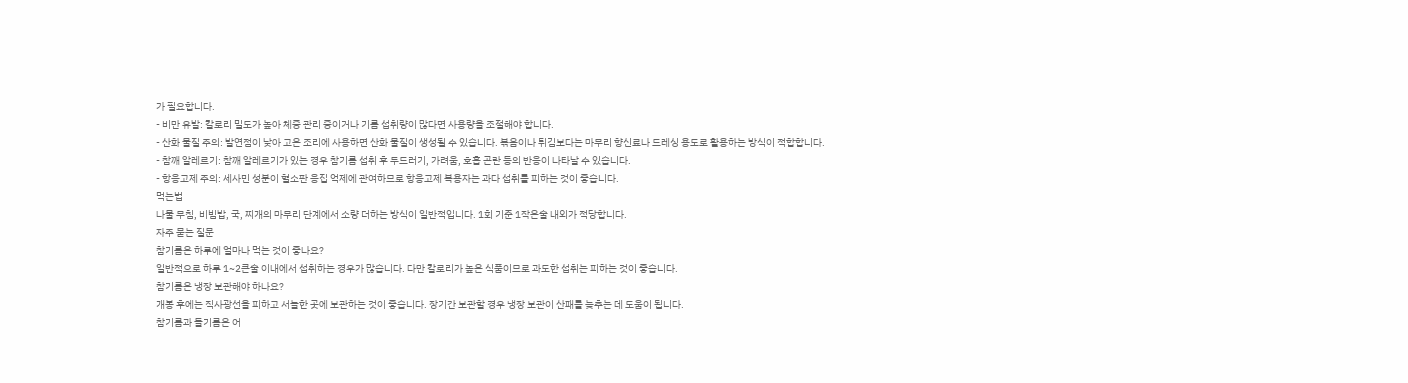가 필요합니다.
- 비만 유발: 칼로리 밀도가 높아 체중 관리 중이거나 기름 섭취량이 많다면 사용량을 조절해야 합니다.
- 산화 물질 주의: 발연점이 낮아 고온 조리에 사용하면 산화 물질이 생성될 수 있습니다. 볶음이나 튀김보다는 마무리 향신료나 드레싱 용도로 활용하는 방식이 적합합니다.
- 참깨 알레르기: 참깨 알레르기가 있는 경우 참기름 섭취 후 두드러기, 가려움, 호흡 곤란 등의 반응이 나타날 수 있습니다.
- 항응고제 주의: 세사민 성분이 혈소판 응집 억제에 관여하므로 항응고제 복용자는 과다 섭취를 피하는 것이 좋습니다.
먹는법
나물 무침, 비빔밥, 국, 찌개의 마무리 단계에서 소량 더하는 방식이 일반적입니다. 1회 기준 1작은술 내외가 적당합니다.
자주 묻는 질문
참기름은 하루에 얼마나 먹는 것이 좋나요?
일반적으로 하루 1~2큰술 이내에서 섭취하는 경우가 많습니다. 다만 칼로리가 높은 식품이므로 과도한 섭취는 피하는 것이 좋습니다.
참기름은 냉장 보관해야 하나요?
개봉 후에는 직사광선을 피하고 서늘한 곳에 보관하는 것이 좋습니다. 장기간 보관할 경우 냉장 보관이 산패를 늦추는 데 도움이 됩니다.
참기름과 들기름은 어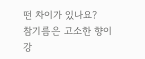떤 차이가 있나요?
참기름은 고소한 향이 강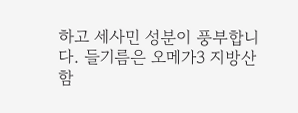하고 세사민 성분이 풍부합니다. 들기름은 오메가3 지방산 함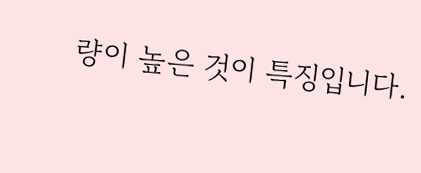량이 높은 것이 특징입니다.